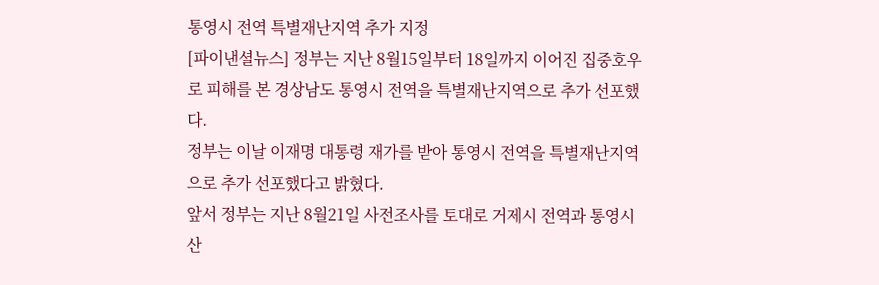통영시 전역 특별재난지역 추가 지정
[파이낸셜뉴스] 정부는 지난 8월15일부터 18일까지 이어진 집중호우로 피해를 본 경상남도 통영시 전역을 특별재난지역으로 추가 선포했다.
정부는 이날 이재명 대통령 재가를 받아 통영시 전역을 특별재난지역으로 추가 선포했다고 밝혔다.
앞서 정부는 지난 8월21일 사전조사를 토대로 거제시 전역과 통영시 산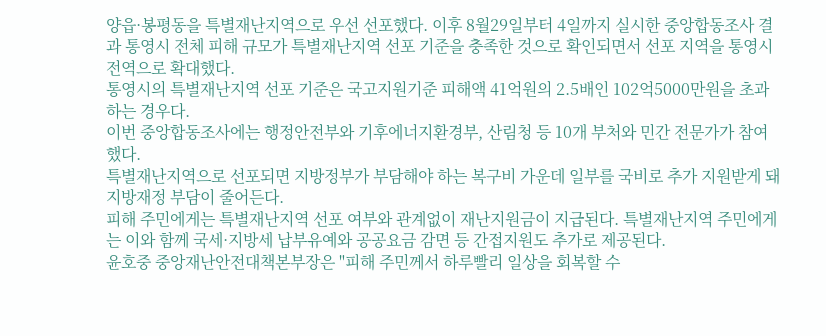양읍·봉평동을 특별재난지역으로 우선 선포했다. 이후 8월29일부터 4일까지 실시한 중앙합동조사 결과 통영시 전체 피해 규모가 특별재난지역 선포 기준을 충족한 것으로 확인되면서 선포 지역을 통영시 전역으로 확대했다.
통영시의 특별재난지역 선포 기준은 국고지원기준 피해액 41억원의 2.5배인 102억5000만원을 초과하는 경우다.
이번 중앙합동조사에는 행정안전부와 기후에너지환경부, 산림청 등 10개 부처와 민간 전문가가 참여했다.
특별재난지역으로 선포되면 지방정부가 부담해야 하는 복구비 가운데 일부를 국비로 추가 지원받게 돼 지방재정 부담이 줄어든다.
피해 주민에게는 특별재난지역 선포 여부와 관계없이 재난지원금이 지급된다. 특별재난지역 주민에게는 이와 함께 국세·지방세 납부유예와 공공요금 감면 등 간접지원도 추가로 제공된다.
윤호중 중앙재난안전대책본부장은 "피해 주민께서 하루빨리 일상을 회복할 수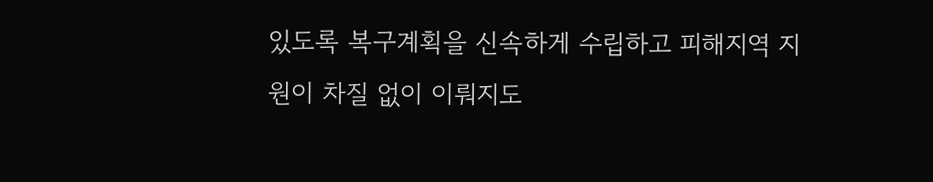있도록 복구계획을 신속하게 수립하고 피해지역 지원이 차질 없이 이뤄지도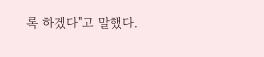록 하겠다"고 말했다.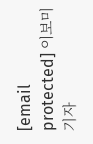[email protected] 이보미 기자